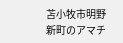苫小牧市明野新町のアマチ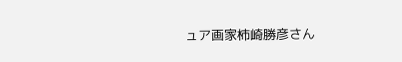ュア画家柿崎勝彦さん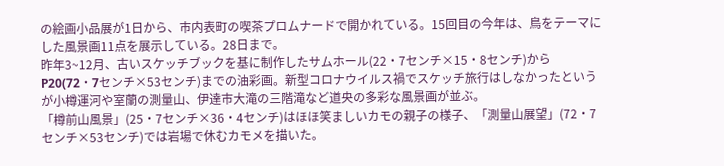の絵画小品展が1日から、市内表町の喫茶プロムナードで開かれている。15回目の今年は、鳥をテーマにした風景画11点を展示している。28日まで。
昨年3~12月、古いスケッチブックを基に制作したサムホール(22・7センチ×15・8センチ)からP20(72・7センチ×53センチ)までの油彩画。新型コロナウイルス禍でスケッチ旅行はしなかったというが小樽運河や室蘭の測量山、伊達市大滝の三階滝など道央の多彩な風景画が並ぶ。
「樽前山風景」(25・7センチ×36・4センチ)はほほ笑ましいカモの親子の様子、「測量山展望」(72・7センチ×53センチ)では岩場で休むカモメを描いた。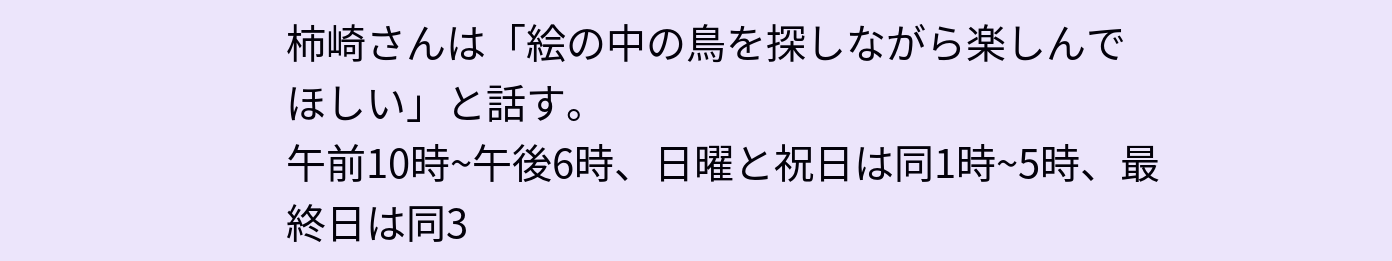柿崎さんは「絵の中の鳥を探しながら楽しんでほしい」と話す。
午前10時~午後6時、日曜と祝日は同1時~5時、最終日は同3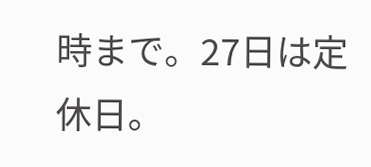時まで。27日は定休日。